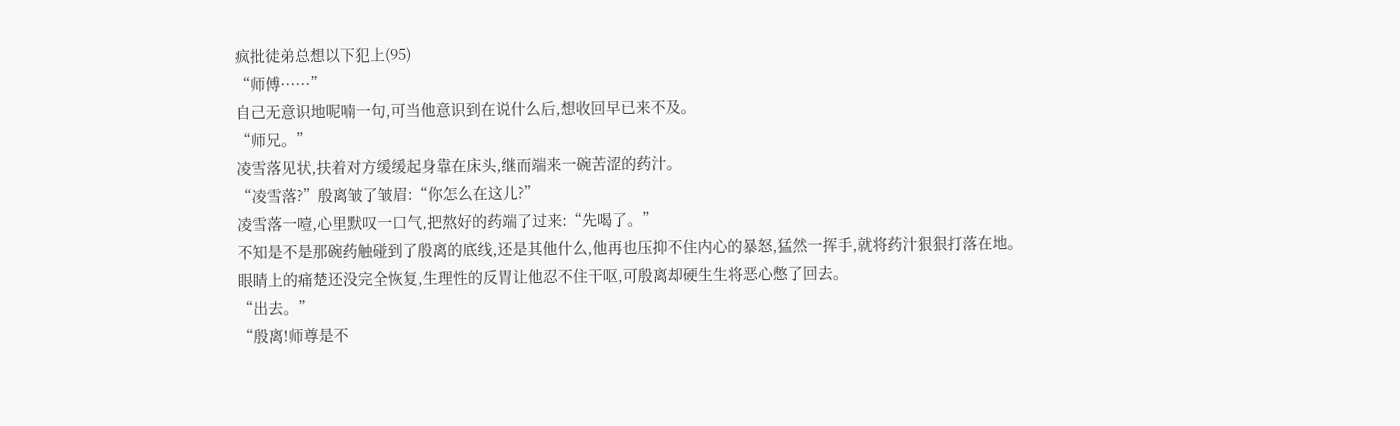疯批徒弟总想以下犯上(95)
“师傅······”
自己无意识地呢喃一句,可当他意识到在说什么后,想收回早已来不及。
“师兄。”
凌雪落见状,扶着对方缓缓起身靠在床头,继而端来一碗苦涩的药汁。
“凌雪落?”殷离皱了皱眉:“你怎么在这儿?”
凌雪落一噎,心里默叹一口气,把熬好的药端了过来:“先喝了。”
不知是不是那碗药触碰到了殷离的底线,还是其他什么,他再也压抑不住内心的暴怒,猛然一挥手,就将药汁狠狠打落在地。
眼睛上的痛楚还没完全恢复,生理性的反胃让他忍不住干呕,可殷离却硬生生将恶心憋了回去。
“出去。”
“殷离!师尊是不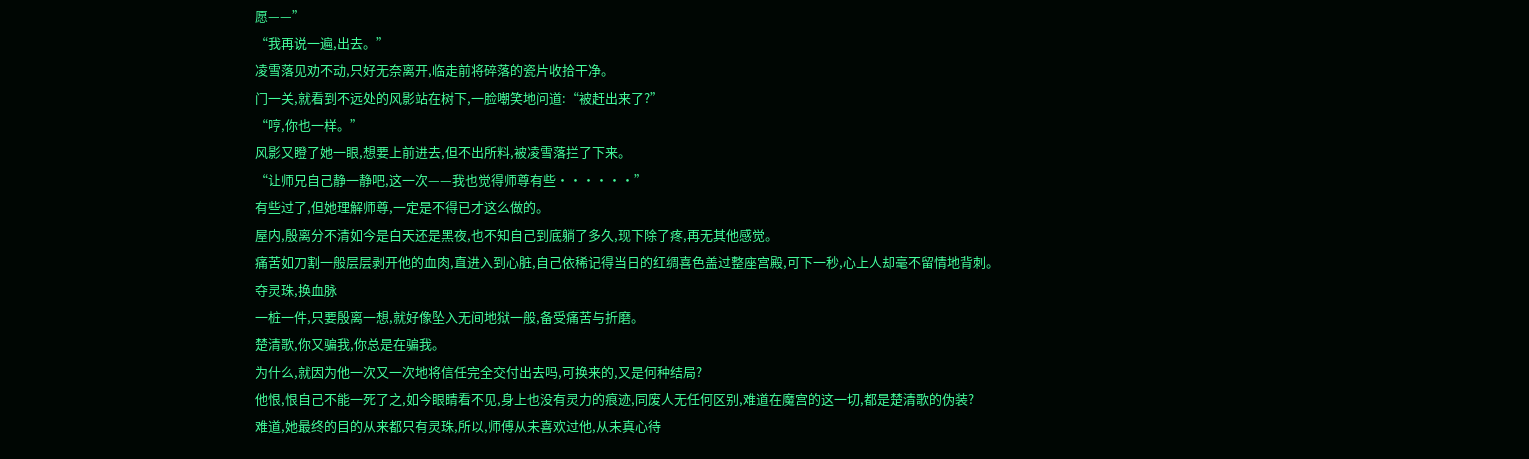愿——”
“我再说一遍,出去。”
凌雪落见劝不动,只好无奈离开,临走前将碎落的瓷片收拾干净。
门一关,就看到不远处的风影站在树下,一脸嘲笑地问道:“被赶出来了?”
“哼,你也一样。”
风影又瞪了她一眼,想要上前进去,但不出所料,被凌雪落拦了下来。
“让师兄自己静一静吧,这一次——我也觉得师尊有些······”
有些过了,但她理解师尊,一定是不得已才这么做的。
屋内,殷离分不清如今是白天还是黑夜,也不知自己到底躺了多久,现下除了疼,再无其他感觉。
痛苦如刀割一般层层剥开他的血肉,直进入到心脏,自己依稀记得当日的红绸喜色盖过整座宫殿,可下一秒,心上人却毫不留情地背刺。
夺灵珠,换血脉
一桩一件,只要殷离一想,就好像坠入无间地狱一般,备受痛苦与折磨。
楚清歌,你又骗我,你总是在骗我。
为什么,就因为他一次又一次地将信任完全交付出去吗,可换来的,又是何种结局?
他恨,恨自己不能一死了之,如今眼睛看不见,身上也没有灵力的痕迹,同废人无任何区别,难道在魔宫的这一切,都是楚清歌的伪装?
难道,她最终的目的从来都只有灵珠,所以,师傅从未喜欢过他,从未真心待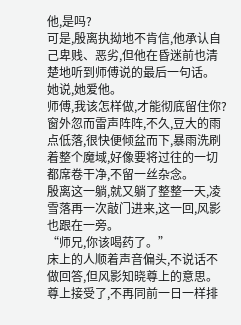他,是吗?
可是,殷离执拗地不肯信,他承认自己卑贱、恶劣,但他在昏迷前也清楚地听到师傅说的最后一句话。
她说,她爱他。
师傅,我该怎样做,才能彻底留住你?
窗外忽而雷声阵阵,不久,豆大的雨点低落,很快便倾盆而下,暴雨洗刷着整个魔域,好像要将过往的一切都席卷干净,不留一丝杂念。
殷离这一躺,就又躺了整整一天,凌雪落再一次敲门进来,这一回,风影也跟在一旁。
“师兄,你该喝药了。”
床上的人顺着声音偏头,不说话不做回答,但风影知晓尊上的意思。
尊上接受了,不再同前一日一样排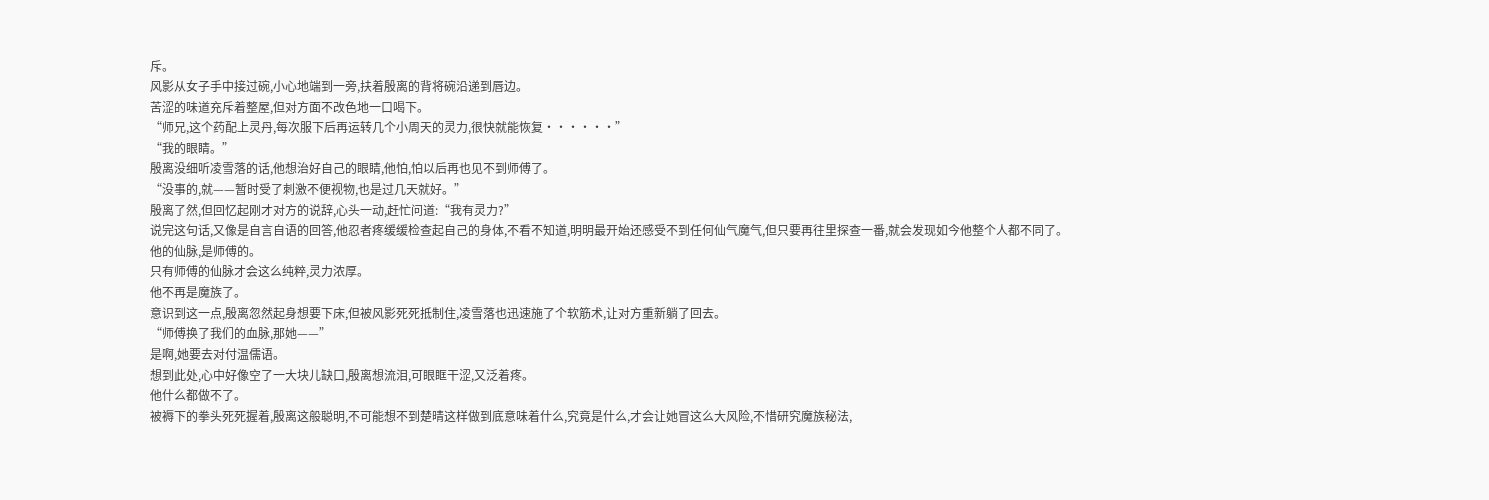斥。
风影从女子手中接过碗,小心地端到一旁,扶着殷离的背将碗沿递到唇边。
苦涩的味道充斥着整屋,但对方面不改色地一口喝下。
“师兄,这个药配上灵丹,每次服下后再运转几个小周天的灵力,很快就能恢复······”
“我的眼睛。”
殷离没细听凌雪落的话,他想治好自己的眼睛,他怕,怕以后再也见不到师傅了。
“没事的,就——暂时受了刺激不便视物,也是过几天就好。”
殷离了然,但回忆起刚才对方的说辞,心头一动,赶忙问道:“我有灵力?”
说完这句话,又像是自言自语的回答,他忍者疼缓缓检查起自己的身体,不看不知道,明明最开始还感受不到任何仙气魔气,但只要再往里探查一番,就会发现如今他整个人都不同了。
他的仙脉,是师傅的。
只有师傅的仙脉才会这么纯粹,灵力浓厚。
他不再是魔族了。
意识到这一点,殷离忽然起身想要下床,但被风影死死抵制住,凌雪落也迅速施了个软筋术,让对方重新躺了回去。
“师傅换了我们的血脉,那她——”
是啊,她要去对付温儒语。
想到此处,心中好像空了一大块儿缺口,殷离想流泪,可眼眶干涩,又泛着疼。
他什么都做不了。
被褥下的拳头死死握着,殷离这般聪明,不可能想不到楚晴这样做到底意味着什么,究竟是什么,才会让她冒这么大风险,不惜研究魔族秘法,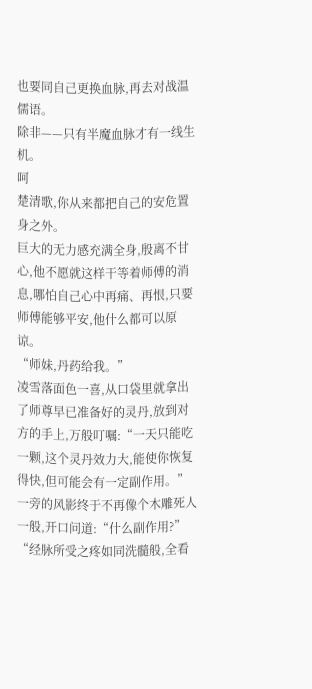也要同自己更换血脉,再去对战温儒语。
除非——只有半魔血脉才有一线生机。
呵
楚清歌,你从来都把自己的安危置身之外。
巨大的无力感充满全身,殷离不甘心,他不愿就这样干等着师傅的消息,哪怕自己心中再痛、再恨,只要师傅能够平安,他什么都可以原谅。
“师妹,丹药给我。”
凌雪落面色一喜,从口袋里就拿出了师尊早已准备好的灵丹,放到对方的手上,万般叮嘱:“一天只能吃一颗,这个灵丹效力大,能使你恢复得快,但可能会有一定副作用。”
一旁的风影终于不再像个木雕死人一般,开口问道:“什么副作用?”
“经脉所受之疼如同洗髓般,全看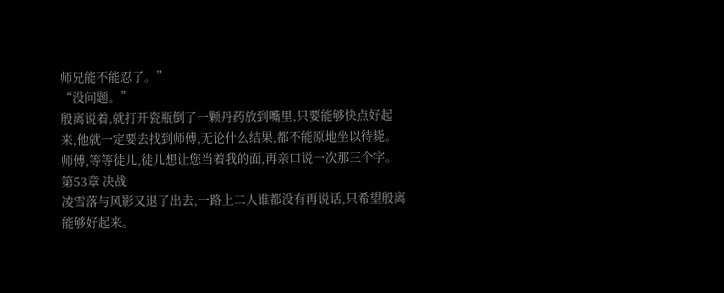师兄能不能忍了。”
“没问题。”
殷离说着,就打开瓷瓶倒了一颗丹药放到嘴里,只要能够快点好起来,他就一定要去找到师傅,无论什么结果,都不能原地坐以待毙。
师傅,等等徒儿,徒儿想让您当着我的面,再亲口说一次那三个字。
第53章 决战
凌雪落与风影又退了出去,一路上二人谁都没有再说话,只希望殷离能够好起来。